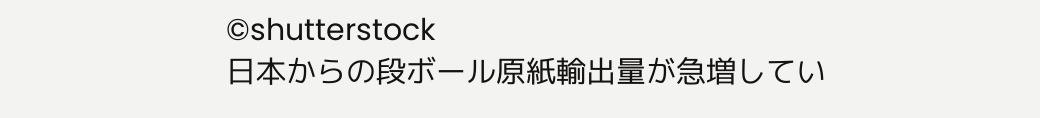©shutterstock
日本からの段ボール原紙輸出量が急増してい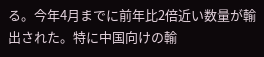る。今年4月までに前年比2倍近い数量が輸出された。特に中国向けの輸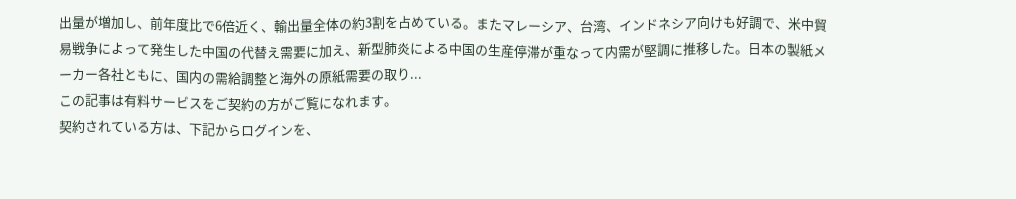出量が増加し、前年度比で6倍近く、輸出量全体の約3割を占めている。またマレーシア、台湾、インドネシア向けも好調で、米中貿易戦争によって発生した中国の代替え需要に加え、新型肺炎による中国の生産停滞が重なって内需が堅調に推移した。日本の製紙メーカー各社ともに、国内の需給調整と海外の原紙需要の取り...
この記事は有料サービスをご契約の方がご覧になれます。
契約されている方は、下記からログインを、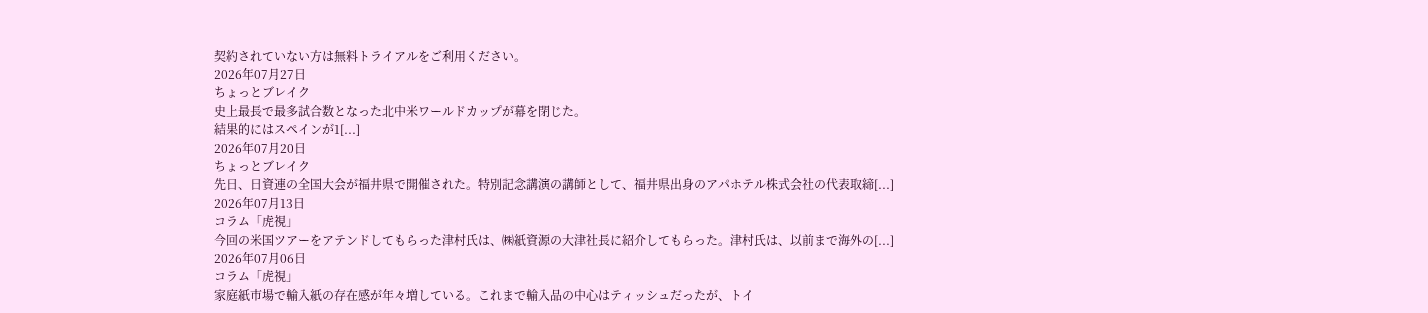契約されていない方は無料トライアルをご利用ください。
2026年07月27日
ちょっとブレイク
史上最長で最多試合数となった北中米ワールドカップが幕を閉じた。
結果的にはスペインが1[...]
2026年07月20日
ちょっとブレイク
先日、日資連の全国大会が福井県で開催された。特別記念講演の講師として、福井県出身のアパホテル株式会社の代表取締[...]
2026年07月13日
コラム「虎視」
今回の米国ツアーをアテンドしてもらった津村氏は、㈱紙資源の大津社長に紹介してもらった。津村氏は、以前まで海外の[...]
2026年07月06日
コラム「虎視」
家庭紙市場で輸入紙の存在感が年々増している。これまで輸入品の中心はティッシュだったが、トイ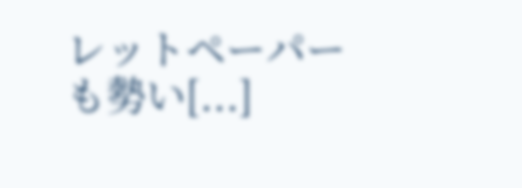レットペーパーも勢い[...]